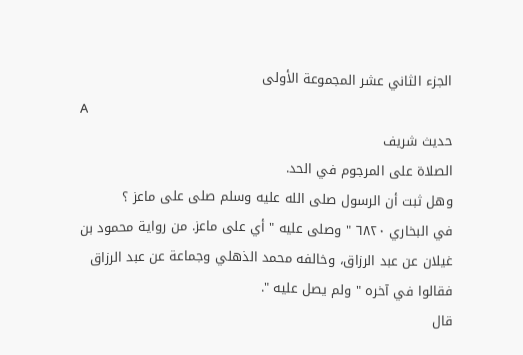الجزء الثاني عشر المجموعة الأولى
A
حديث شريف
الصلاة على المرجوم في الحد.
وهل ثبت أن الرسول صلى الله عليه وسلم صلى على ماعز ؟
في البخاري ٦٨٢٠ " وصلى عليه " أي على ماعز. من رواية محمود بن غيلان عن عبد الرزاق، وخالفه محمد الذهلي وجماعة عن عبد الرزاق فقالوا في آخره " ولم يصل عليه ".
قال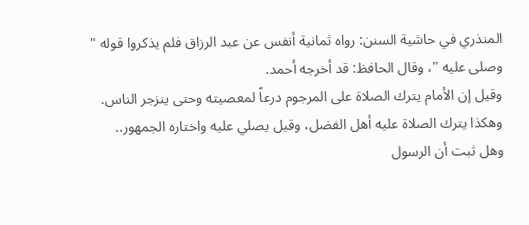المنذري في حاشية السنن: رواه ثمانية أنفس عن عبد الرزاق فلم يذكروا قوله " وصلى عليه "، وقال الحافظ: قد أخرجه أحمد.
وقيل إن الأمام يترك الصلاة على المرجوم درعاً لمعصيته وحتى ينزجر الناس.
وهكذا يترك الصلاة عليه أهل الفضل، وقيل يصلي عليه واختاره الجمهور..
وهل ثبت أن الرسول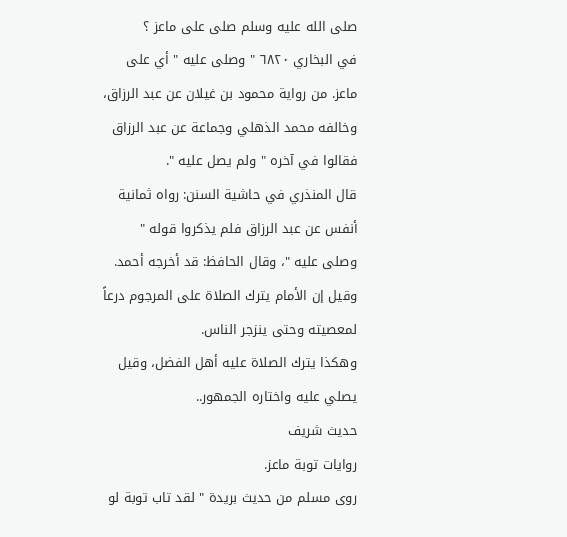صلى الله عليه وسلم صلى على ماعز ؟
في البخاري ٦٨٢٠ " وصلى عليه " أي على ماعز. من رواية محمود بن غيلان عن عبد الرزاق، وخالفه محمد الذهلي وجماعة عن عبد الرزاق فقالوا في آخره " ولم يصل عليه ".
قال المنذري في حاشية السنن: رواه ثمانية أنفس عن عبد الرزاق فلم يذكروا قوله " وصلى عليه "، وقال الحافظ: قد أخرجه أحمد.
وقيل إن الأمام يترك الصلاة على المرجوم درعاً لمعصيته وحتى ينزجر الناس.
وهكذا يترك الصلاة عليه أهل الفضل، وقيل يصلي عليه واختاره الجمهور..
حديث شريف
روايات توبة ماعز.
روى مسلم من حديث بريدة " لقد تاب توبة لو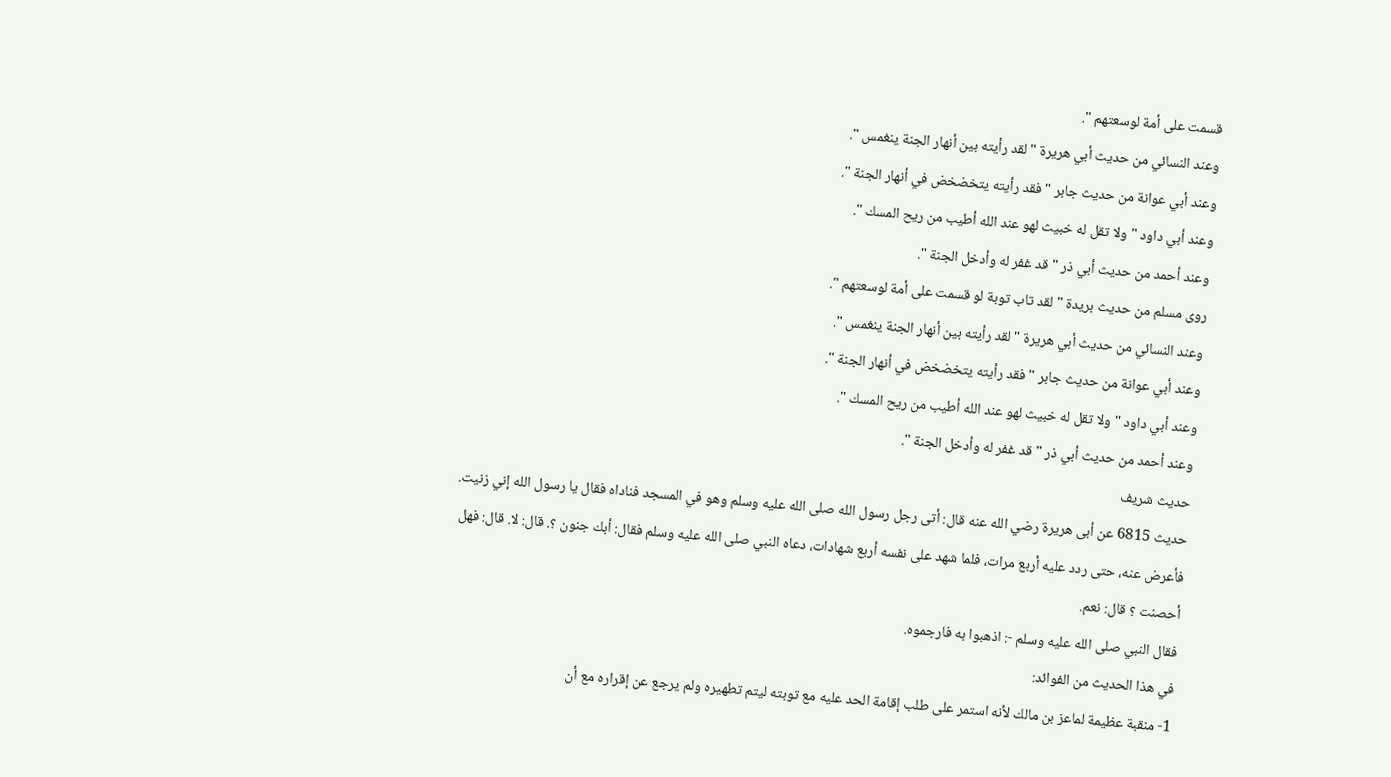قسمت على أمة لوسعتهم ".
وعند النسائي من حديث أبي هريرة " لقد رأيته بين أنهار الجنة ينغمس ".
وعند أبي عوانة من حديث جابر " فقد رأيته يتخضخض في أنهار الجنة ".
وعند أبي داود " ولا تقل له خبيث لهو عند الله أطيب من ريح المسك ".
وعند أحمد من حديث أبي ذر " قد غفر له وأدخل الجنة ".
روى مسلم من حديث بريدة " لقد تاب توبة لو قسمت على أمة لوسعتهم ".
وعند النسائي من حديث أبي هريرة " لقد رأيته بين أنهار الجنة ينغمس ".
وعند أبي عوانة من حديث جابر " فقد رأيته يتخضخض في أنهار الجنة ".
وعند أبي داود " ولا تقل له خبيث لهو عند الله أطيب من ريح المسك ".
وعند أحمد من حديث أبي ذر " قد غفر له وأدخل الجنة ".
حديث شريف
حديث 6815 عن أبى هريرة رضي الله عنه قال: أتى رجل رسول الله صلى الله عليه وسلم وهو في المسجد فناداه فقال يا رسول الله إني زنيت.
فأعرض عنه، حتى ردد عليه أربع مرات، فلما شهد على نفسه أربع شهادات، دعاه النبي صلى الله عليه وسلم فقال: أبك جنون ؟. قال: لا. قال: فهل أحصنت ؟ قال: نعم.
فقال النبي صلى الله عليه وسلم -: اذهبوا به فارجموه.
في هذا الحديث من الفوائد:
1- منقبة عظيمة لماعز بن مالك لأنه استمر على طلب إقامة الحد عليه مع توبته ليتم تطهيره ولم يرجع عن إقراره مع أن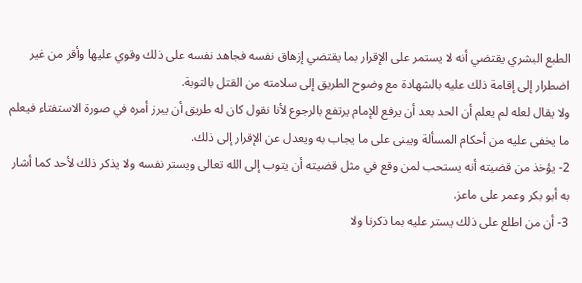الطبع البشري يقتضي أنه لا يستمر على الإقرار بما يقتضي إزهاق نفسه فجاهد نفسه على ذلك وقوي عليها وأقر من غير اضطرار إلى إقامة ذلك عليه بالشهادة مع وضوح الطريق إلى سلامته من القتل بالتوبة.
ولا يقال لعله لم يعلم أن الحد بعد أن يرفع للإمام يرتفع بالرجوع لأنا نقول كان له طريق أن يبرز أمره في صورة الاستفتاء فيعلم ما يخفى عليه من أحكام المسألة ويبنى على ما يجاب به ويعدل عن الإقرار إلى ذلك.
2- يؤخذ من قضيته أنه يستحب لمن وقع في مثل قضيته أن يتوب إلى الله تعالى ويستر نفسه ولا يذكر ذلك لأحد كما أشار به أبو بكر وعمر على ماعز.
3- أن من اطلع على ذلك يستر عليه بما ذكرنا ولا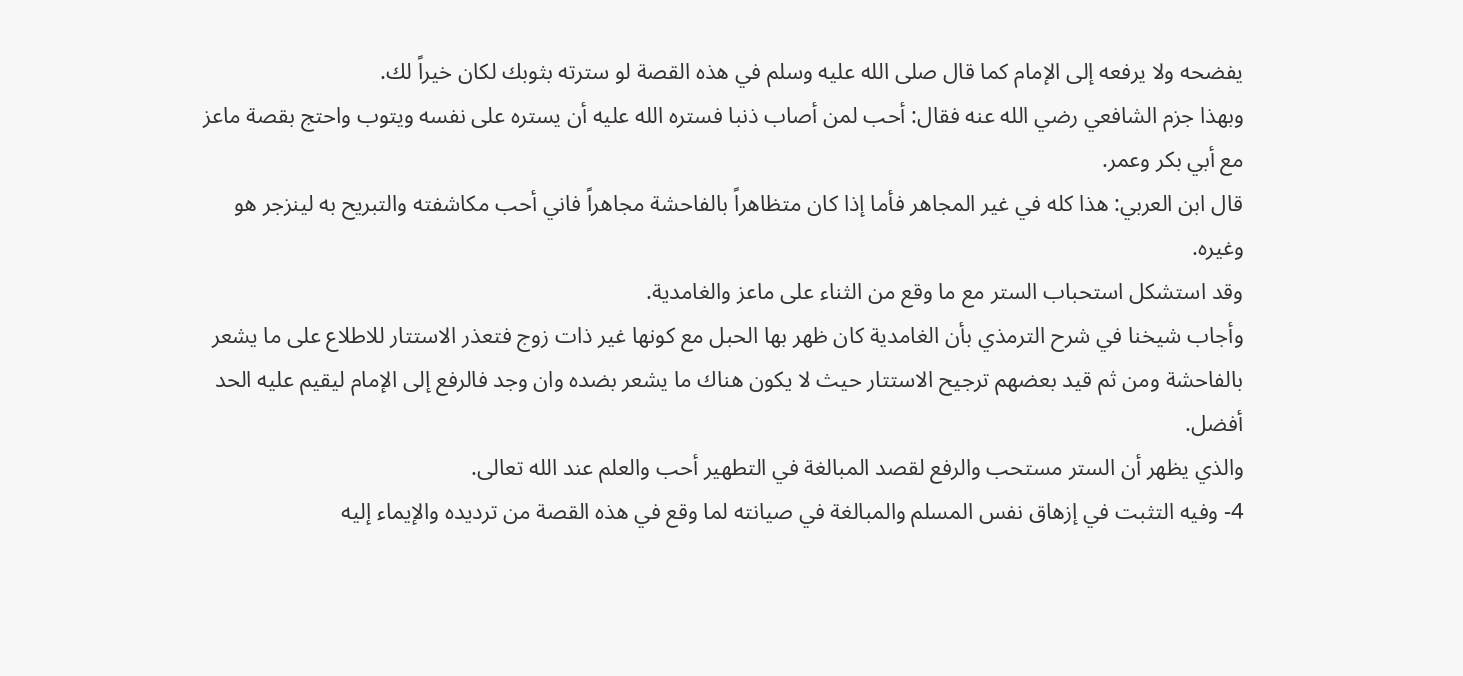يفضحه ولا يرفعه إلى الإمام كما قال صلى الله عليه وسلم في هذه القصة لو سترته بثوبك لكان خيراً لك.
وبهذا جزم الشافعي رضي الله عنه فقال: أحب لمن أصاب ذنبا فستره الله عليه أن يستره على نفسه ويتوب واحتج بقصة ماعز مع أبي بكر وعمر.
قال ابن العربي: هذا كله في غير المجاهر فأما إذا كان متظاهراً بالفاحشة مجاهراً فاني أحب مكاشفته والتبريح به لينزجر هو وغيره.
وقد استشكل استحباب الستر مع ما وقع من الثناء على ماعز والغامدية.
وأجاب شيخنا في شرح الترمذي بأن الغامدية كان ظهر بها الحبل مع كونها غير ذات زوج فتعذر الاستتار للاطلاع على ما يشعر بالفاحشة ومن ثم قيد بعضهم ترجيح الاستتار حيث لا يكون هناك ما يشعر بضده وان وجد فالرفع إلى الإمام ليقيم عليه الحد أفضل.
والذي يظهر أن الستر مستحب والرفع لقصد المبالغة في التطهير أحب والعلم عند الله تعالى.
4- وفيه التثبت في إزهاق نفس المسلم والمبالغة في صيانته لما وقع في هذه القصة من ترديده والإيماء إليه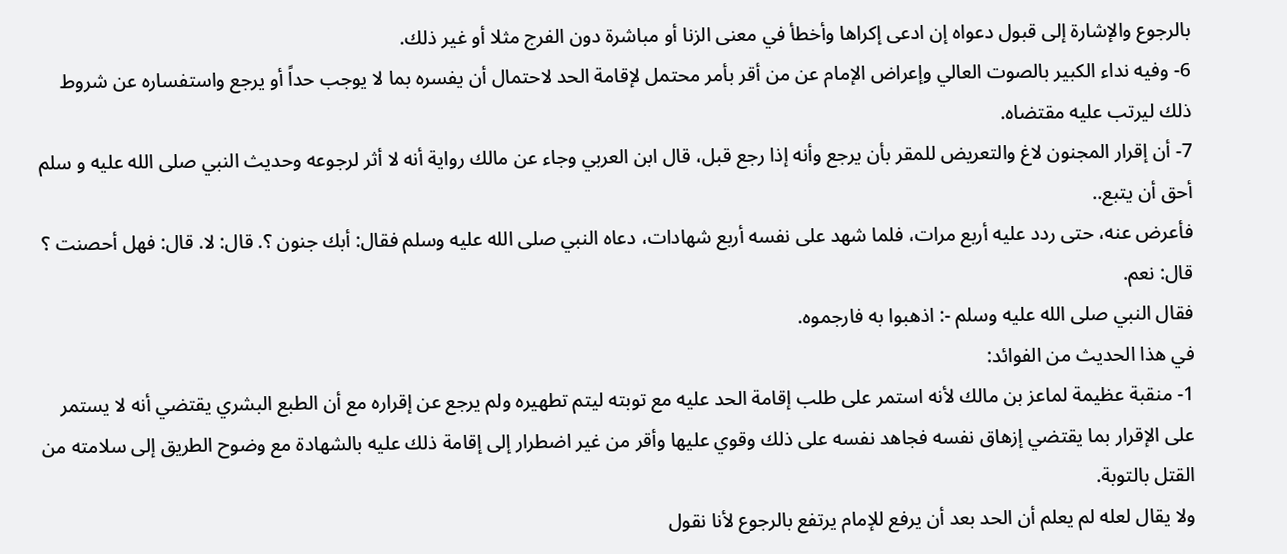بالرجوع والإشارة إلى قبول دعواه إن ادعى إكراها وأخطأ في معنى الزنا أو مباشرة دون الفرج مثلا أو غير ذلك.
6- وفيه نداء الكبير بالصوت العالي وإعراض الإمام عن من أقر بأمر محتمل لإقامة الحد لاحتمال أن يفسره بما لا يوجب حداً أو يرجع واستفساره عن شروط ذلك ليرتب عليه مقتضاه.
7- أن إقرار المجنون لاغ والتعريض للمقر بأن يرجع وأنه إذا رجع قبل، قال ابن العربي وجاء عن مالك رواية أنه لا أثر لرجوعه وحديث النبي صلى الله عليه و سلم أحق أن يتبع..
فأعرض عنه، حتى ردد عليه أربع مرات، فلما شهد على نفسه أربع شهادات، دعاه النبي صلى الله عليه وسلم فقال: أبك جنون ؟. قال: لا. قال: فهل أحصنت ؟ قال: نعم.
فقال النبي صلى الله عليه وسلم -: اذهبوا به فارجموه.
في هذا الحديث من الفوائد:
1- منقبة عظيمة لماعز بن مالك لأنه استمر على طلب إقامة الحد عليه مع توبته ليتم تطهيره ولم يرجع عن إقراره مع أن الطبع البشري يقتضي أنه لا يستمر على الإقرار بما يقتضي إزهاق نفسه فجاهد نفسه على ذلك وقوي عليها وأقر من غير اضطرار إلى إقامة ذلك عليه بالشهادة مع وضوح الطريق إلى سلامته من القتل بالتوبة.
ولا يقال لعله لم يعلم أن الحد بعد أن يرفع للإمام يرتفع بالرجوع لأنا نقول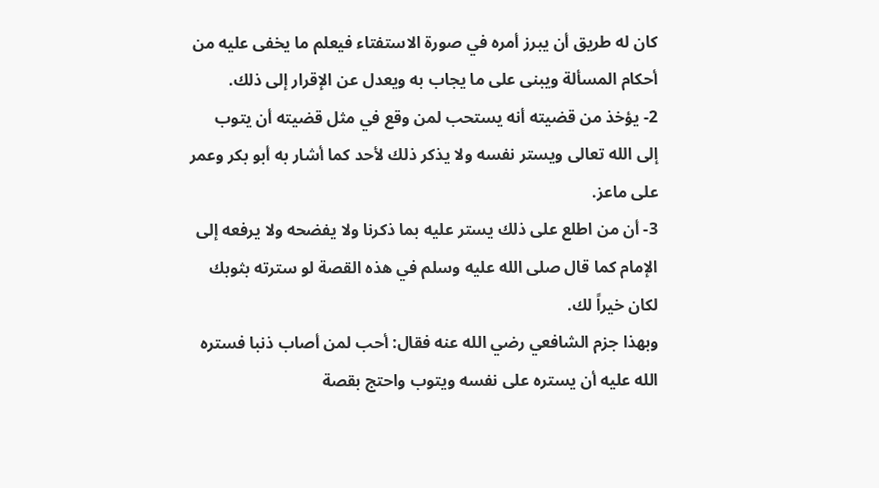كان له طريق أن يبرز أمره في صورة الاستفتاء فيعلم ما يخفى عليه من أحكام المسألة ويبنى على ما يجاب به ويعدل عن الإقرار إلى ذلك.
2- يؤخذ من قضيته أنه يستحب لمن وقع في مثل قضيته أن يتوب إلى الله تعالى ويستر نفسه ولا يذكر ذلك لأحد كما أشار به أبو بكر وعمر على ماعز.
3- أن من اطلع على ذلك يستر عليه بما ذكرنا ولا يفضحه ولا يرفعه إلى الإمام كما قال صلى الله عليه وسلم في هذه القصة لو سترته بثوبك لكان خيراً لك.
وبهذا جزم الشافعي رضي الله عنه فقال: أحب لمن أصاب ذنبا فستره الله عليه أن يستره على نفسه ويتوب واحتج بقصة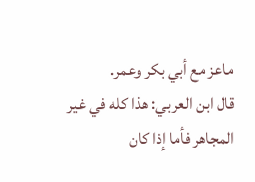ماعز مع أبي بكر وعمر.
قال ابن العربي: هذا كله في غير المجاهر فأما إذا كان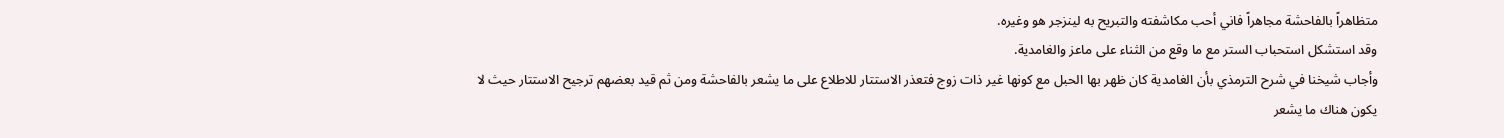متظاهراً بالفاحشة مجاهراً فاني أحب مكاشفته والتبريح به لينزجر هو وغيره.
وقد استشكل استحباب الستر مع ما وقع من الثناء على ماعز والغامدية.
وأجاب شيخنا في شرح الترمذي بأن الغامدية كان ظهر بها الحبل مع كونها غير ذات زوج فتعذر الاستتار للاطلاع على ما يشعر بالفاحشة ومن ثم قيد بعضهم ترجيح الاستتار حيث لا يكون هناك ما يشعر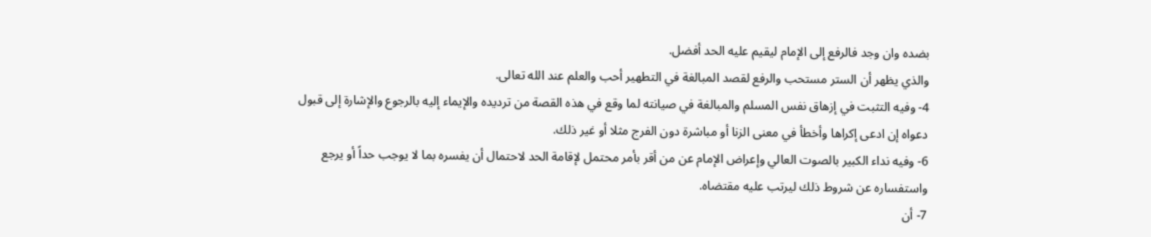بضده وان وجد فالرفع إلى الإمام ليقيم عليه الحد أفضل.
والذي يظهر أن الستر مستحب والرفع لقصد المبالغة في التطهير أحب والعلم عند الله تعالى.
4- وفيه التثبت في إزهاق نفس المسلم والمبالغة في صيانته لما وقع في هذه القصة من ترديده والإيماء إليه بالرجوع والإشارة إلى قبول دعواه إن ادعى إكراها وأخطأ في معنى الزنا أو مباشرة دون الفرج مثلا أو غير ذلك.
6- وفيه نداء الكبير بالصوت العالي وإعراض الإمام عن من أقر بأمر محتمل لإقامة الحد لاحتمال أن يفسره بما لا يوجب حداً أو يرجع واستفساره عن شروط ذلك ليرتب عليه مقتضاه.
7- أن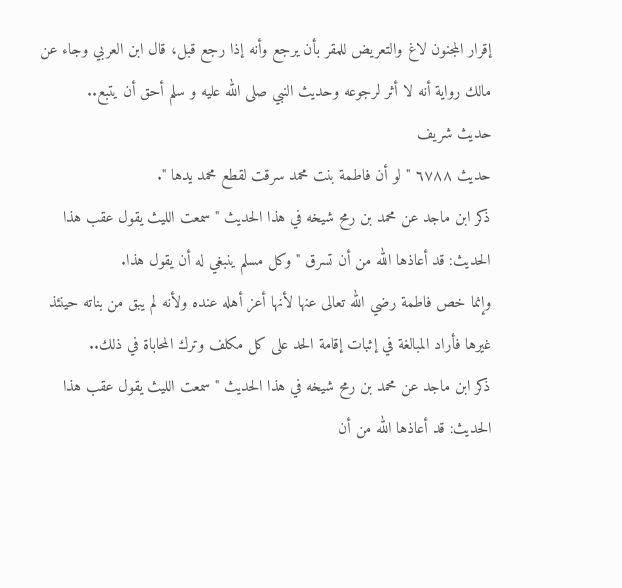إقرار المجنون لاغ والتعريض للمقر بأن يرجع وأنه إذا رجع قبل، قال ابن العربي وجاء عن مالك رواية أنه لا أثر لرجوعه وحديث النبي صلى الله عليه و سلم أحق أن يتبع..
حديث شريف
حديث ٦٧٨٨ " لو أن فاطمة بنت محمد سرقت لقطع محمد يدها ".
ذكر ابن ماجد عن محمد بن رمح شيخه في هذا الحديث " سمعت الليث يقول عقب هذا الحديث: قد أعاذها الله من أن تسرق " وكل مسلم ينبغي له أن يقول هذا.
وإنما خص فاطمة رضي الله تعالى عنها لأنها أعز أهله عنده ولأنه لم يبق من بناته حينئذ غيرها فأراد المبالغة في إثبات إقامة الحد على كل مكلف وترك المحاباة في ذلك..
ذكر ابن ماجد عن محمد بن رمح شيخه في هذا الحديث " سمعت الليث يقول عقب هذا الحديث: قد أعاذها الله من أن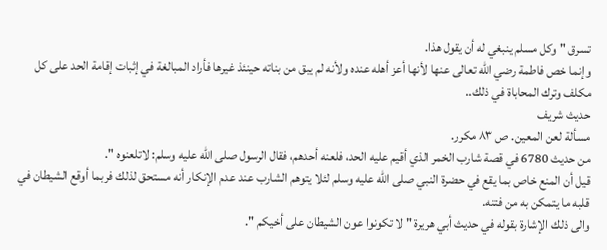تسرق " وكل مسلم ينبغي له أن يقول هذا.
وإنما خص فاطمة رضي الله تعالى عنها لأنها أعز أهله عنده ولأنه لم يبق من بناته حينئذ غيرها فأراد المبالغة في إثبات إقامة الحد على كل مكلف وترك المحاباة في ذلك..
حديث شريف
مسألة لعن المعين. ص ٨٣ مكرر.
من حديث 6780 في قصة شارب الخمر الذي أقيم عليه الحد، فلعنه أحدهم، فقال الرسول صلى الله عليه وسلم: لاتلعنوه ".
قيل أن المنع خاص بما يقع في حضرة النبي صلى الله عليه وسلم لئلا يتوهم الشارب عند عدم الإنكار أنه مستحق لذلك فربما أوقع الشيطان في قلبه ما يتمكن به من فتنه.
والى ذلك الإشارة بقوله في حديث أبي هريرة " لا تكونوا عون الشيطان على أخيكم ".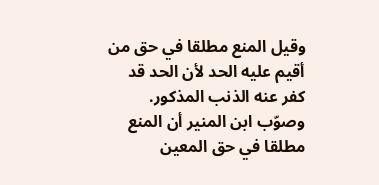وقيل المنع مطلقا في حق من أقيم عليه الحد لأن الحد قد كفر عنه الذنب المذكور.
وصوّب ابن المنير أن المنع مطلقا في حق المعين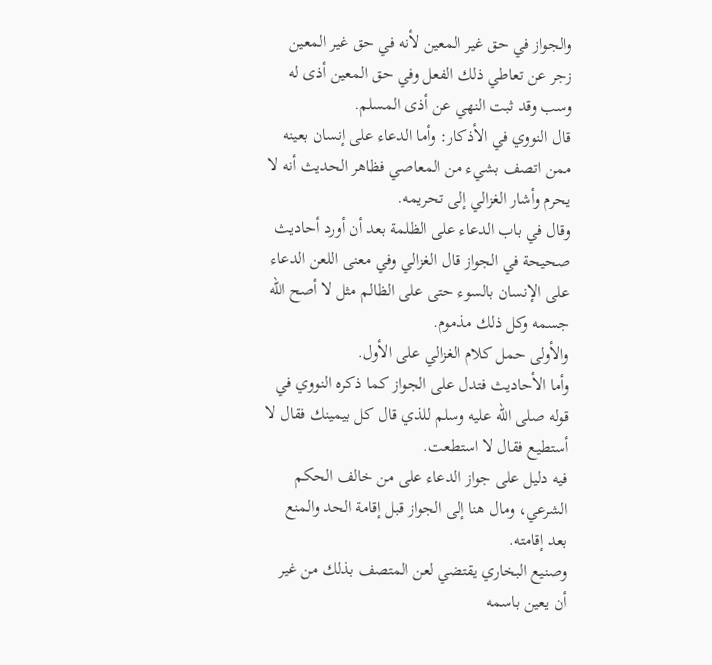والجواز في حق غير المعين لأنه في حق غير المعين زجر عن تعاطي ذلك الفعل وفي حق المعين أذى له وسب وقد ثبت النهي عن أذى المسلم.
قال النووي في الأذكار: وأما الدعاء على إنسان بعينه ممن اتصف بشيء من المعاصي فظاهر الحديث أنه لا يحرم وأشار الغزالي إلى تحريمه.
وقال في باب الدعاء على الظلمة بعد أن أورد أحاديث صحيحة في الجواز قال الغزالي وفي معنى اللعن الدعاء على الإنسان بالسوء حتى على الظالم مثل لا أصح الله جسمه وكل ذلك مذموم.
والأولى حمل كلام الغزالي على الأول.
وأما الأحاديث فتدل على الجواز كما ذكره النووي في قوله صلى الله عليه وسلم للذي قال كل بيمينك فقال لا أستطيع فقال لا استطعت.
فيه دليل على جواز الدعاء على من خالف الحكم الشرعي، ومال هنا إلى الجواز قبل إقامة الحد والمنع بعد إقامته.
وصنيع البخاري يقتضي لعن المتصف بذلك من غير أن يعين باسمه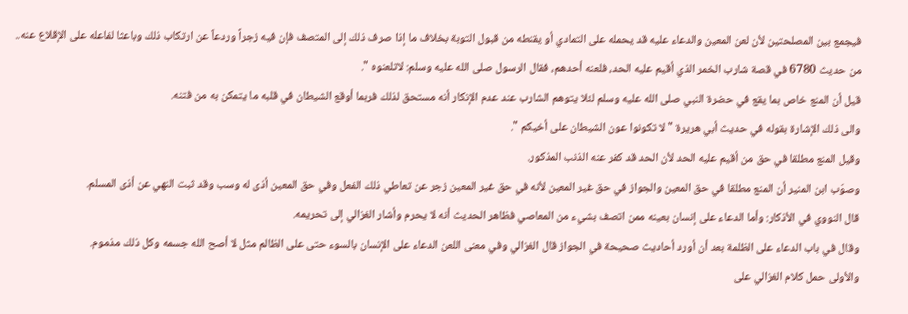فيجمع بين المصلحتين لأن لعن المعين والدعاء عليه قد يحمله على التمادي أو يقنطه من قبول التوبة بخلاف ما إذا صرف ذلك إلى المتصف فإن فيه زجراً وردعاً عن ارتكاب ذلك وباعثا لفاعله على الإقلاع عنه..
من حديث 6780 في قصة شارب الخمر الذي أقيم عليه الحد، فلعنه أحدهم، فقال الرسول صلى الله عليه وسلم: لاتلعنوه ".
قيل أن المنع خاص بما يقع في حضرة النبي صلى الله عليه وسلم لئلا يتوهم الشارب عند عدم الإنكار أنه مستحق لذلك فربما أوقع الشيطان في قلبه ما يتمكن به من فتنه.
والى ذلك الإشارة بقوله في حديث أبي هريرة " لا تكونوا عون الشيطان على أخيكم ".
وقيل المنع مطلقا في حق من أقيم عليه الحد لأن الحد قد كفر عنه الذنب المذكور.
وصوّب ابن المنير أن المنع مطلقا في حق المعين والجواز في حق غير المعين لأنه في حق غير المعين زجر عن تعاطي ذلك الفعل وفي حق المعين أذى له وسب وقد ثبت النهي عن أذى المسلم.
قال النووي في الأذكار: وأما الدعاء على إنسان بعينه ممن اتصف بشيء من المعاصي فظاهر الحديث أنه لا يحرم وأشار الغزالي إلى تحريمه.
وقال في باب الدعاء على الظلمة بعد أن أورد أحاديث صحيحة في الجواز قال الغزالي وفي معنى اللعن الدعاء على الإنسان بالسوء حتى على الظالم مثل لا أصح الله جسمه وكل ذلك مذموم.
والأولى حمل كلام الغزالي على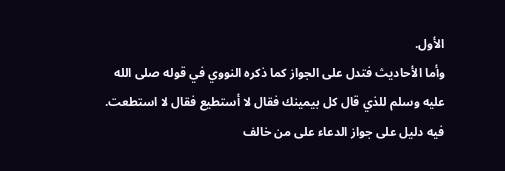الأول.
وأما الأحاديث فتدل على الجواز كما ذكره النووي في قوله صلى الله عليه وسلم للذي قال كل بيمينك فقال لا أستطيع فقال لا استطعت.
فيه دليل على جواز الدعاء على من خالف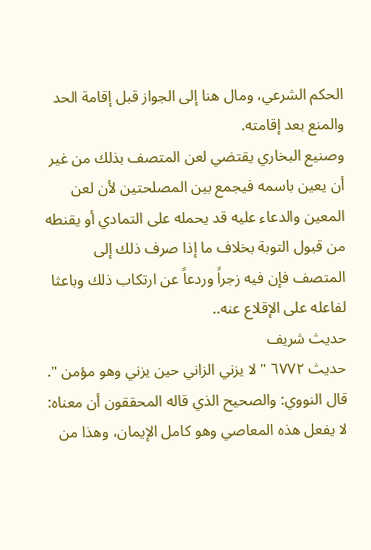الحكم الشرعي، ومال هنا إلى الجواز قبل إقامة الحد والمنع بعد إقامته.
وصنيع البخاري يقتضي لعن المتصف بذلك من غير أن يعين باسمه فيجمع بين المصلحتين لأن لعن المعين والدعاء عليه قد يحمله على التمادي أو يقنطه من قبول التوبة بخلاف ما إذا صرف ذلك إلى المتصف فإن فيه زجراً وردعاً عن ارتكاب ذلك وباعثا لفاعله على الإقلاع عنه..
حديث شريف
حديث ٦٧٧٢ " لا يزني الزاني حين يزني وهو مؤمن ".
قال النووي: والصحيح الذي قاله المحققون أن معناه: لا يفعل هذه المعاصي وهو كامل الإيمان، وهذا من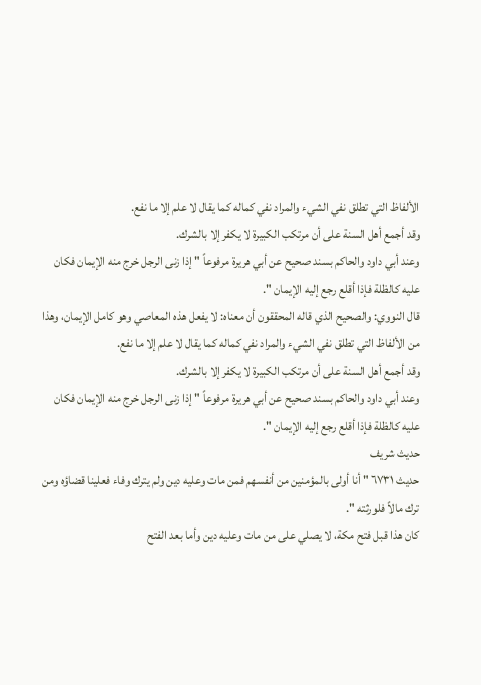الألفاظ التي تطلق نفي الشيء والمراد نفي كماله كما يقال لا علم إلا ما نفع.
وقد أجمع أهل السنة على أن مرتكب الكبيرة لا يكفر إلا بالشرك.
وعند أبي داود والحاكم بسند صحيح عن أبي هريرة مرفوعاً " إذا زنى الرجل خرج منه الإيمان فكان عليه كالظلة فإذا أقلع رجع إليه الإيمان ".
قال النووي: والصحيح الذي قاله المحققون أن معناه: لا يفعل هذه المعاصي وهو كامل الإيمان، وهذا من الألفاظ التي تطلق نفي الشيء والمراد نفي كماله كما يقال لا علم إلا ما نفع.
وقد أجمع أهل السنة على أن مرتكب الكبيرة لا يكفر إلا بالشرك.
وعند أبي داود والحاكم بسند صحيح عن أبي هريرة مرفوعاً " إذا زنى الرجل خرج منه الإيمان فكان عليه كالظلة فإذا أقلع رجع إليه الإيمان ".
حديث شريف
حديث ٦٧٣١ " أنا أولى بالمؤمنين من أنفسهم فمن مات وعليه دين ولم يترك وفاء فعلينا قضاؤه ومن ترك مالاً فلورثته ".
كان هذا قبل فتح مكة، لا يصلي على من مات وعليه دين وأما بعد الفتح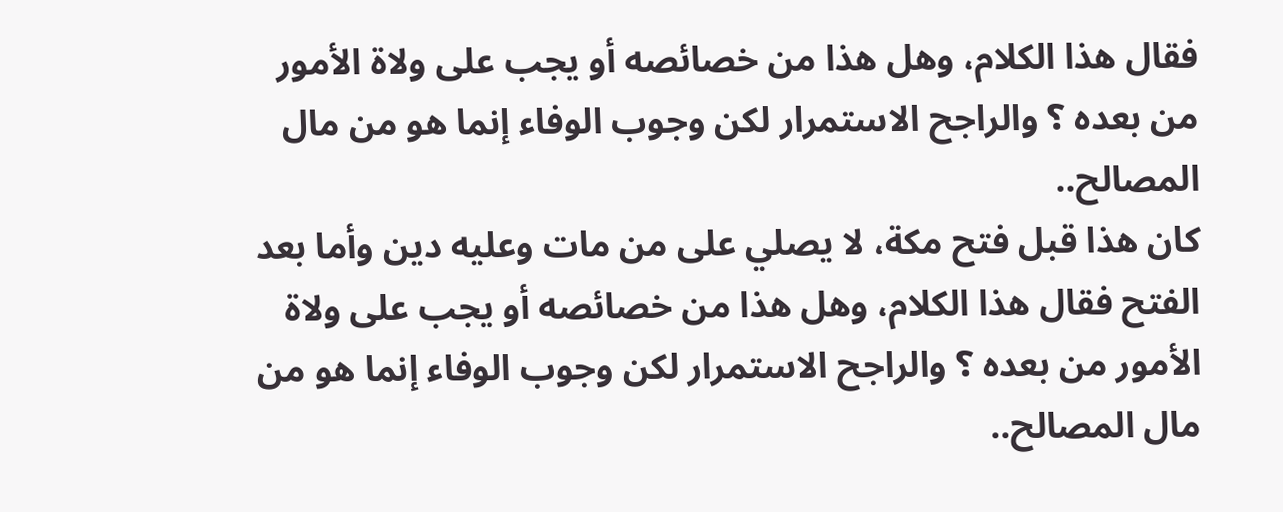فقال هذا الكلام، وهل هذا من خصائصه أو يجب على ولاة الأمور من بعده ؟ والراجح الاستمرار لكن وجوب الوفاء إنما هو من مال المصالح..
كان هذا قبل فتح مكة، لا يصلي على من مات وعليه دين وأما بعد الفتح فقال هذا الكلام، وهل هذا من خصائصه أو يجب على ولاة الأمور من بعده ؟ والراجح الاستمرار لكن وجوب الوفاء إنما هو من مال المصالح..